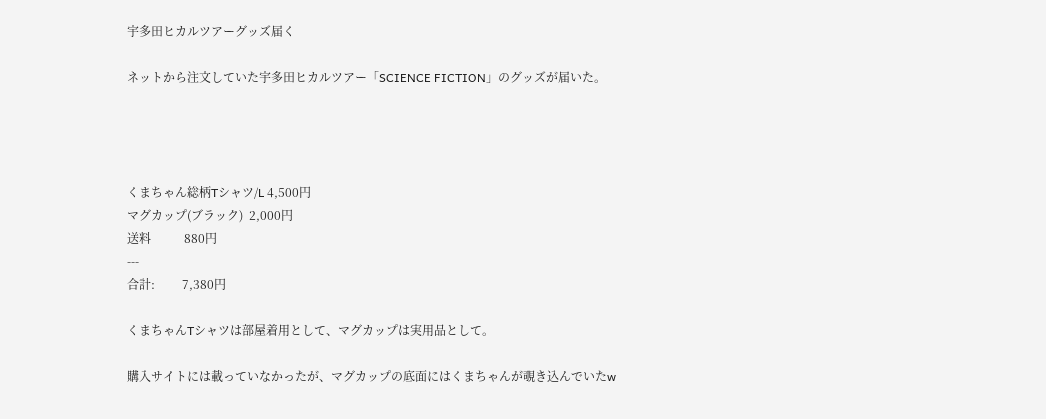宇多田ヒカルツアーグッズ届く

ネットから注文していた宇多田ヒカルツアー「SCIENCE FICTION」のグッズが届いた。




くまちゃん総柄Tシャツ/L 4,500円
マグカップ(ブラック)  2,000円
送料           880円
---
合計:         7,380円

くまちゃんTシャツは部屋着用として、マグカップは実用品として。

購入サイトには載っていなかったが、マグカップの底面にはくまちゃんが覗き込んでいたw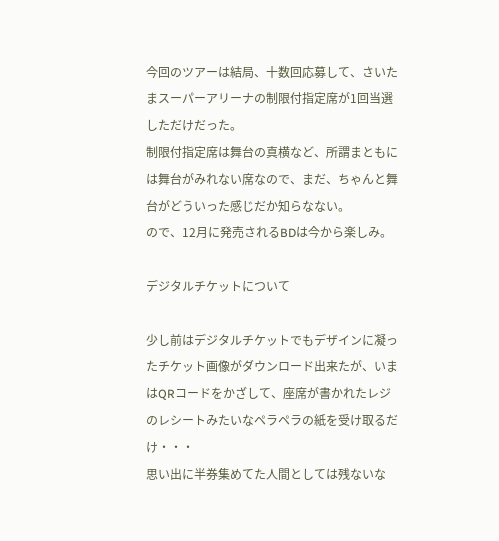今回のツアーは結局、十数回応募して、さいたまスーパーアリーナの制限付指定席が1回当選しただけだった。
制限付指定席は舞台の真横など、所謂まともには舞台がみれない席なので、まだ、ちゃんと舞台がどういった感じだか知らなない。
ので、12月に発売されるBDは今から楽しみ。

デジタルチケットについて

少し前はデジタルチケットでもデザインに凝ったチケット画像がダウンロード出来たが、いまはQRコードをかざして、座席が書かれたレジのレシートみたいなペラペラの紙を受け取るだけ・・・
思い出に半券集めてた人間としては残ないな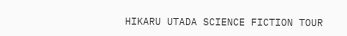HIKARU UTADA SCIENCE FICTION TOUR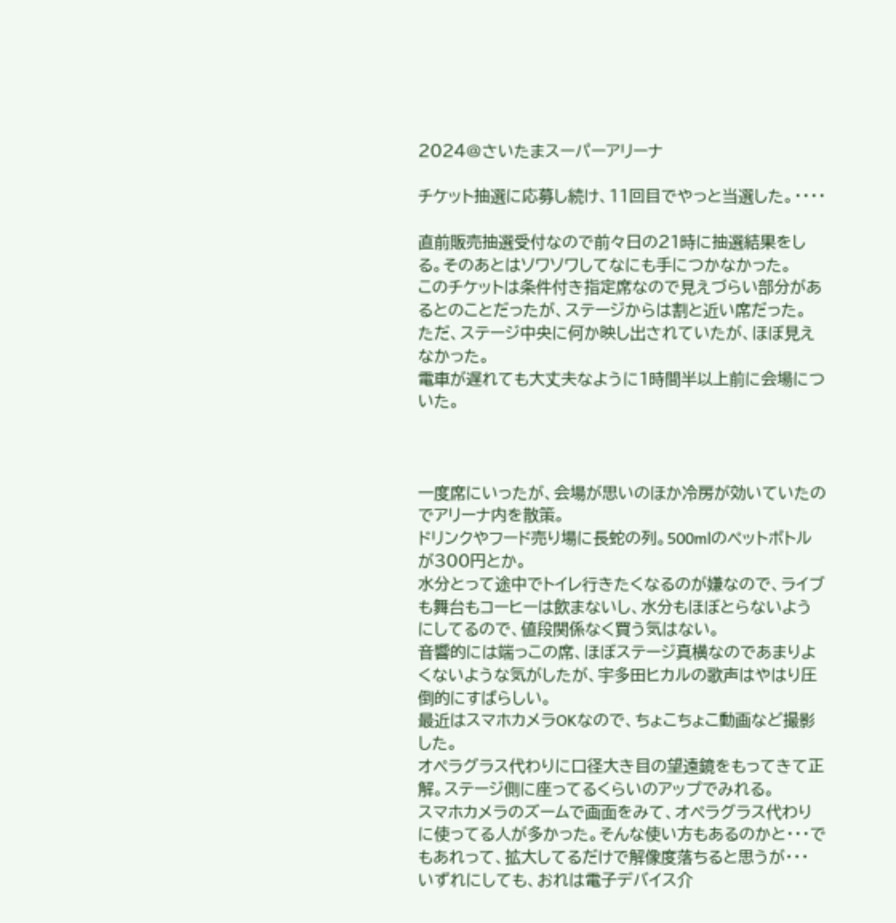2024@さいたまスーパーアリーナ

チケット抽選に応募し続け、11回目でやっと当選した。・・・・

直前販売抽選受付なので前々日の21時に抽選結果をしる。そのあとはソワソワしてなにも手につかなかった。
このチケットは条件付き指定席なので見えづらい部分があるとのことだったが、ステージからは割と近い席だった。
ただ、ステージ中央に何か映し出されていたが、ほぼ見えなかった。
電車が遅れても大丈夫なように1時間半以上前に会場についた。



一度席にいったが、会場が思いのほか冷房が効いていたのでアリーナ内を散策。
ドリンクやフード売り場に長蛇の列。500mlのペットボトルが300円とか。
水分とって途中でトイレ行きたくなるのが嫌なので、ライブも舞台もコーヒーは飲まないし、水分もほぼとらないようにしてるので、値段関係なく買う気はない。
音響的には端っこの席、ほぼステージ真横なのであまりよくないような気がしたが、宇多田ヒカルの歌声はやはり圧倒的にすばらしい。
最近はスマホカメラOKなので、ちょこちょこ動画など撮影した。
オペラグラス代わりに口径大き目の望遠鏡をもってきて正解。ステージ側に座ってるくらいのアップでみれる。
スマホカメラのズームで画面をみて、オペラグラス代わりに使ってる人が多かった。そんな使い方もあるのかと・・・でもあれって、拡大してるだけで解像度落ちると思うが・・・
いずれにしても、おれは電子デバイス介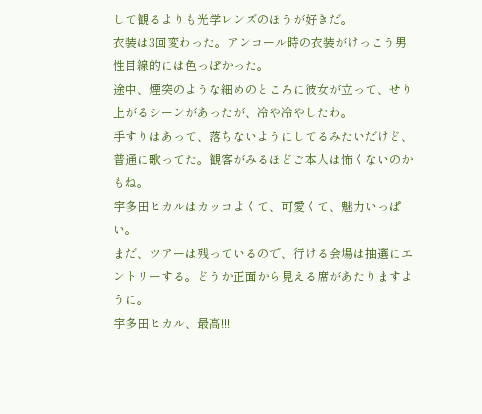して観るよりも光学レンズのほうが好きだ。
衣装は3回変わった。アンコール時の衣装がけっこう男性目線的には色っぽかった。
途中、煙突のような細めのところに彼女が立って、せり上がるシーンがあったが、冷や冷やしたわ。
手すりはあって、落ちないようにしてるみたいだけど、普通に歌ってた。観客がみるほどご本人は怖くないのかもね。
宇多田ヒカルはカッコよくて、可愛くて、魅力いっぱい。
まだ、ツアーは残っているので、行ける会場は抽選にエントリーする。どうか正面から見える席があたりますように。
宇多田ヒカル、最高!!!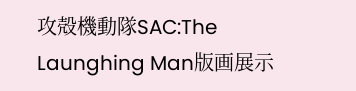攻殻機動隊SAC:The Launghing Man版画展示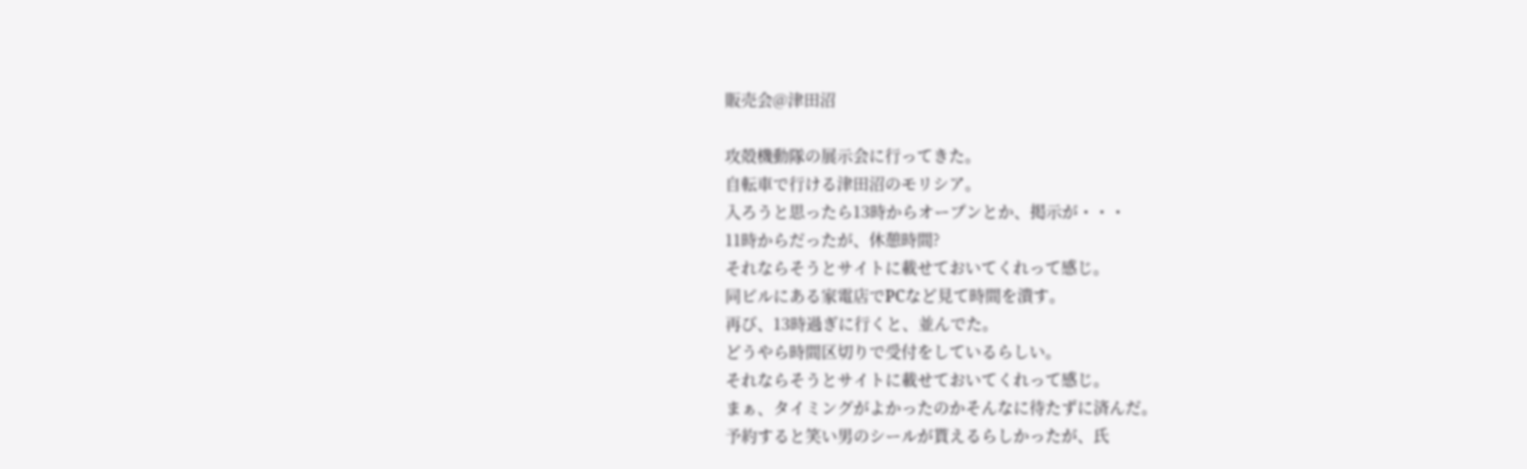販売会@津田沼

攻殻機動隊の展示会に行ってきた。
自転車で行ける津田沼のモリシア。
入ろうと思ったら13時からオープンとか、掲示が・・・
11時からだったが、休憩時間?
それならそうとサイトに載せておいてくれって感じ。
同ビルにある家電店でPCなど見て時間を潰す。
再び、13時過ぎに行くと、並んでた。
どうやら時間区切りで受付をしているらしい。
それならそうとサイトに載せておいてくれって感じ。
まぁ、タイミングがよかったのかそんなに待たずに済んだ。
予約すると笑い男のシールが貰えるらしかったが、氏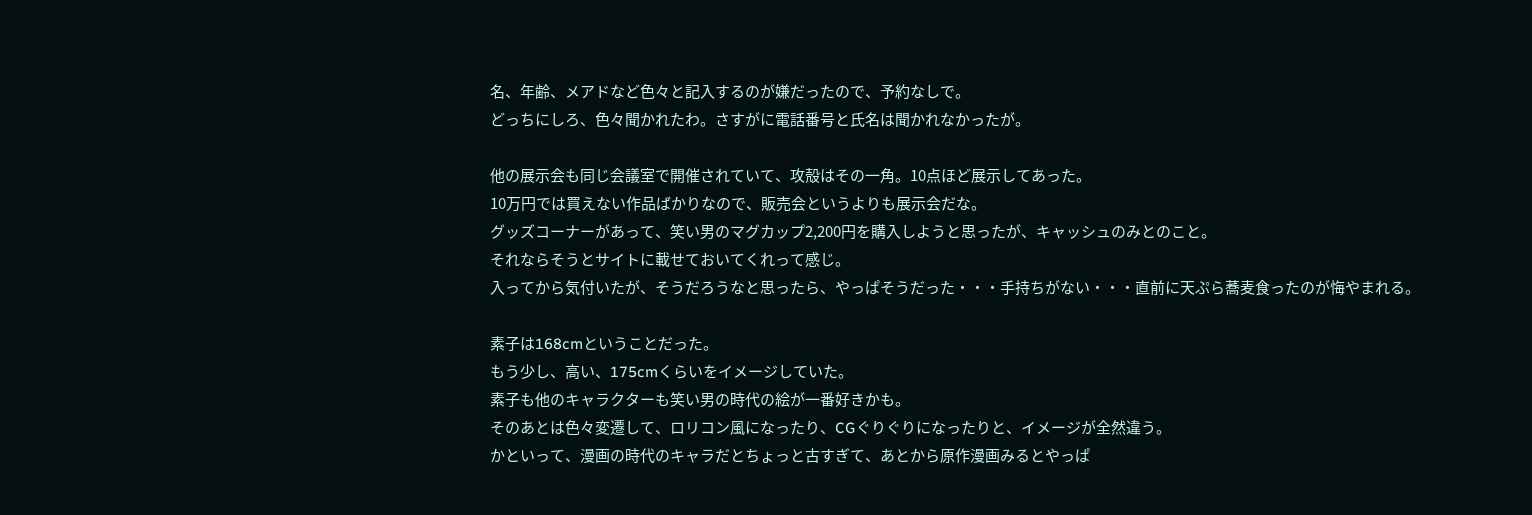名、年齢、メアドなど色々と記入するのが嫌だったので、予約なしで。
どっちにしろ、色々聞かれたわ。さすがに電話番号と氏名は聞かれなかったが。

他の展示会も同じ会議室で開催されていて、攻殻はその一角。10点ほど展示してあった。
10万円では買えない作品ばかりなので、販売会というよりも展示会だな。
グッズコーナーがあって、笑い男のマグカップ2,200円を購入しようと思ったが、キャッシュのみとのこと。
それならそうとサイトに載せておいてくれって感じ。
入ってから気付いたが、そうだろうなと思ったら、やっぱそうだった・・・手持ちがない・・・直前に天ぷら蕎麦食ったのが悔やまれる。

素子は168cmということだった。
もう少し、高い、175cmくらいをイメージしていた。
素子も他のキャラクターも笑い男の時代の絵が一番好きかも。
そのあとは色々変遷して、ロリコン風になったり、CGぐりぐりになったりと、イメージが全然違う。
かといって、漫画の時代のキャラだとちょっと古すぎて、あとから原作漫画みるとやっぱ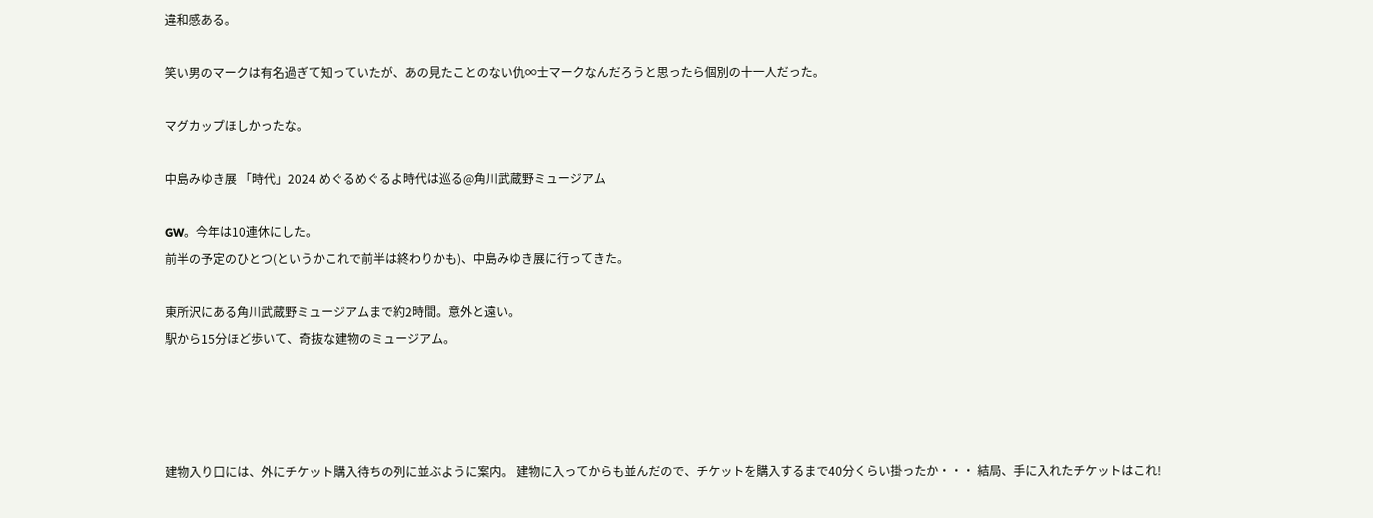違和感ある。

笑い男のマークは有名過ぎて知っていたが、あの見たことのない仇∞士マークなんだろうと思ったら個別の十一人だった。

マグカップほしかったな。

中島みゆき展 「時代」2024 めぐるめぐるよ時代は巡る@角川武蔵野ミュージアム

GW。今年は10連休にした。
前半の予定のひとつ(というかこれで前半は終わりかも)、中島みゆき展に行ってきた。

東所沢にある角川武蔵野ミュージアムまで約2時間。意外と遠い。
駅から15分ほど歩いて、奇抜な建物のミュージアム。




建物入り口には、外にチケット購入待ちの列に並ぶように案内。 建物に入ってからも並んだので、チケットを購入するまで40分くらい掛ったか・・・ 結局、手に入れたチケットはこれ!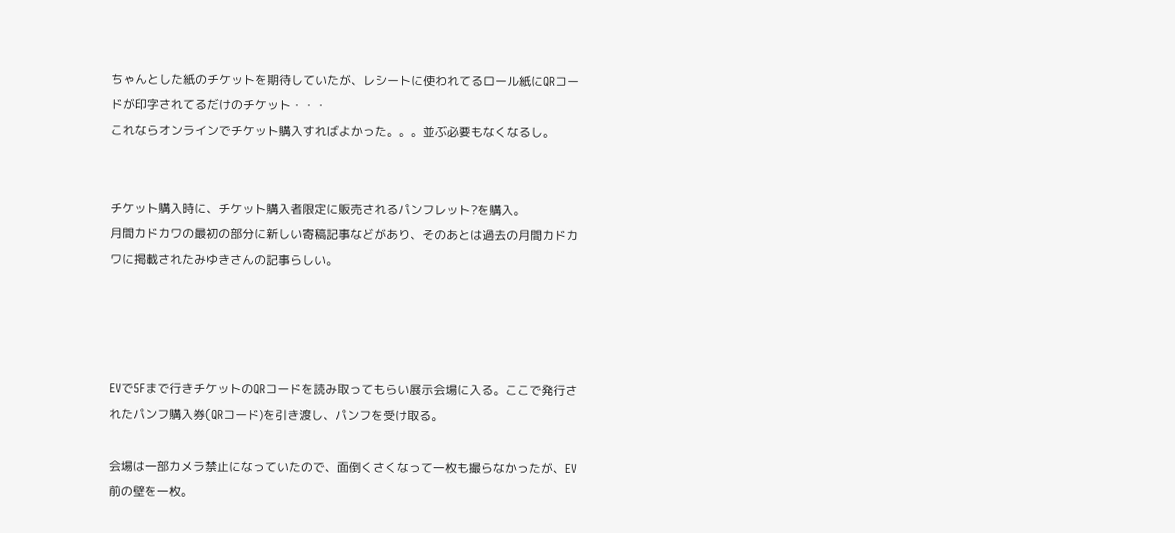ちゃんとした紙のチケットを期待していたが、レシートに使われてるロール紙にQRコードが印字されてるだけのチケット・・・
これならオンラインでチケット購入すればよかった。。。並ぶ必要もなくなるし。


チケット購入時に、チケット購入者限定に販売されるパンフレット?を購入。
月間カドカワの最初の部分に新しい寄稿記事などがあり、そのあとは過去の月間カドカワに掲載されたみゆきさんの記事らしい。




EVで5Fまで行きチケットのQRコードを読み取ってもらい展示会場に入る。ここで発行されたパンフ購入券(QRコード)を引き渡し、パンフを受け取る。

会場は一部カメラ禁止になっていたので、面倒くさくなって一枚も撮らなかったが、EV前の壁を一枚。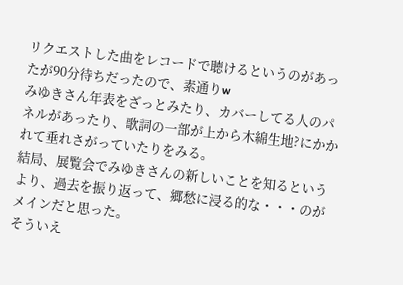リクエストした曲をレコードで聴けるというのがあったが90分待ちだったので、素通りw
みゆきさん年表をざっとみたり、カバーしてる人のパネルがあったり、歌詞の一部が上から木綿生地?にかかれて垂れさがっていたりをみる。
結局、展覧会でみゆきさんの新しいことを知るというより、過去を振り返って、郷愁に浸る的な・・・のがメインだと思った。
そういえ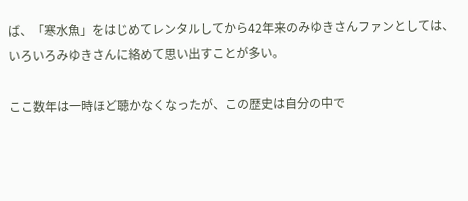ば、「寒水魚」をはじめてレンタルしてから42年来のみゆきさんファンとしては、いろいろみゆきさんに絡めて思い出すことが多い。

ここ数年は一時ほど聴かなくなったが、この歴史は自分の中で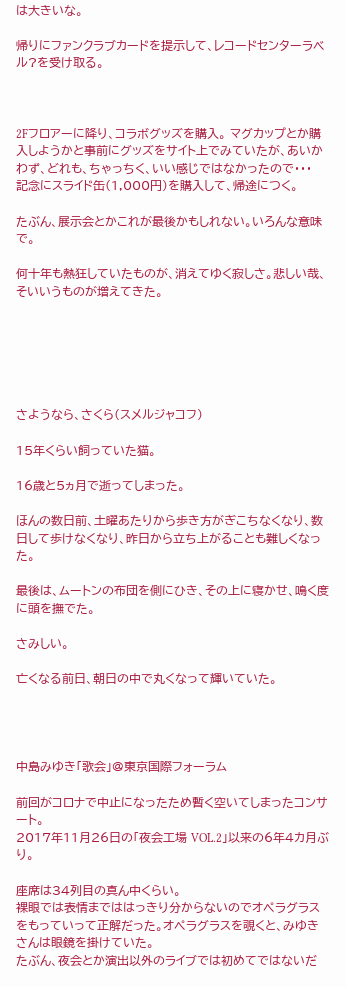は大きいな。

帰りにファンクラブカードを提示して、レコードセンターラベル?を受け取る。



2Fフロアーに降り、コラボグッズを購入。 マグカップとか購入しようかと事前にグッズをサイト上でみていたが、あいかわず、どれも、ちゃっちく、いい感じではなかったので・・・
記念にスライド缶(1,000円)を購入して、帰途につく。

たぶん、展示会とかこれが最後かもしれない。いろんな意味で。

何十年も熱狂していたものが、消えてゆく寂しさ。悲しい哉、そいいうものが増えてきた。






さようなら、さくら(スメルジャコフ)

15年くらい飼っていた猫。

16歳と5ヵ月で逝ってしまった。

ほんの数日前、土曜あたりから歩き方がぎこちなくなり、数日して歩けなくなり、昨日から立ち上がることも難しくなった。

最後は、ムートンの布団を側にひき、その上に寝かせ、鳴く度に頭を撫でた。

さみしい。

亡くなる前日、朝日の中で丸くなって輝いていた。




中島みゆき「歌会」@東京国際フォーラム

前回がコロナで中止になったため暫く空いてしまったコンサート。
2017年11月26日の「夜会工場 VOL.2」以来の6年4カ月ぶり。

座席は34列目の真ん中くらい。
裸眼では表情までははっきり分からないのでオペラグラスをもっていって正解だった。オペラグラスを覗くと、みゆきさんは眼鏡を掛けていた。
たぶん、夜会とか演出以外のライブでは初めてではないだ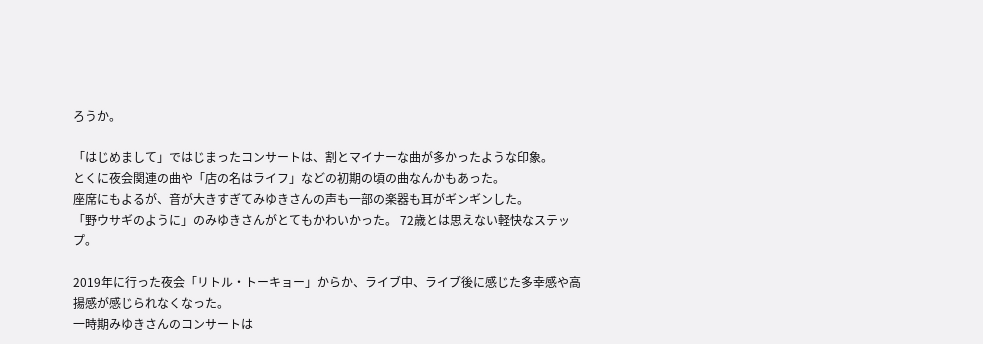ろうか。

「はじめまして」ではじまったコンサートは、割とマイナーな曲が多かったような印象。
とくに夜会関連の曲や「店の名はライフ」などの初期の頃の曲なんかもあった。
座席にもよるが、音が大きすぎてみゆきさんの声も一部の楽器も耳がギンギンした。
「野ウサギのように」のみゆきさんがとてもかわいかった。 72歳とは思えない軽快なステップ。

2019年に行った夜会「リトル・トーキョー」からか、ライブ中、ライブ後に感じた多幸感や高揚感が感じられなくなった。
一時期みゆきさんのコンサートは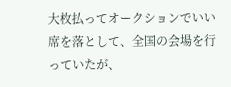大枚払ってオークションでいい席を落として、全国の会場を行っていたが、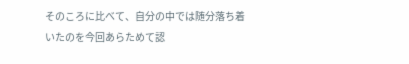そのころに比べて、自分の中では随分落ち着いたのを今回あらためて認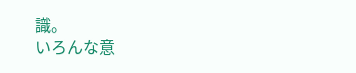識。
いろんな意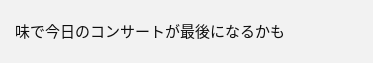味で今日のコンサートが最後になるかも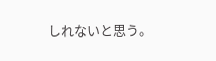しれないと思う。